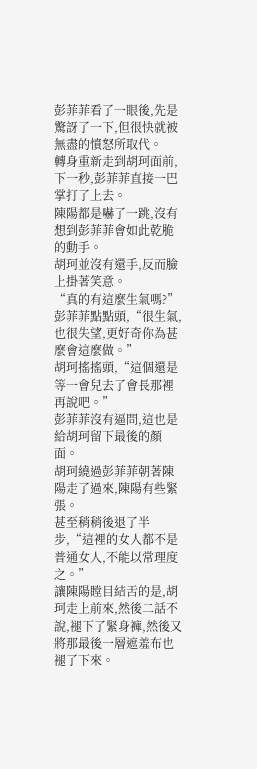彭菲菲看了一眼後,先是驚訝了一下,但很快就被無盡的憤怒所取代。
轉身重新走到胡珂面前,下一秒,彭菲菲直接一巴掌打了上去。
陳陽都是嚇了一跳,沒有想到彭菲菲會如此乾脆的動手。
胡珂並沒有還手,反而臉上掛著笑意。
“真的有這麼生氣嗎?”
彭菲菲點點頭,“很生氣,也很失望,更好奇你為甚麼會這麼做。”
胡珂搖搖頭,“這個還是等一會兒去了會長那裡再說吧。”
彭菲菲沒有逼問,這也是給胡珂留下最後的顏面。
胡珂繞過彭菲菲朝著陳陽走了過來,陳陽有些緊張。
甚至稍稍後退了半步,“這裡的女人都不是普通女人,不能以常理度之。”
讓陳陽瞠目結舌的是,胡珂走上前來,然後二話不說,褪下了緊身褲,然後又將那最後一層遮羞布也褪了下來。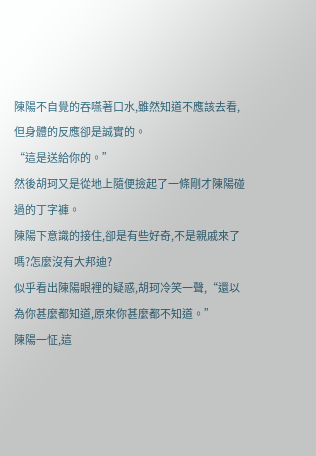陳陽不自覺的吞嚥著口水,雖然知道不應該去看,但身體的反應卻是誠實的。
“這是送給你的。”
然後胡珂又是從地上隨便撿起了一條剛才陳陽碰過的丁字褲。
陳陽下意識的接住,卻是有些好奇,不是親戚來了嗎?怎麼沒有大邦迪?
似乎看出陳陽眼裡的疑惑,胡珂冷笑一聲,“還以為你甚麼都知道,原來你甚麼都不知道。”
陳陽一怔,這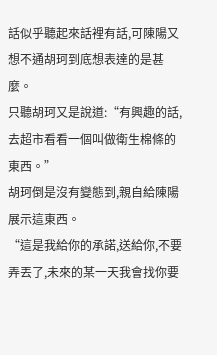話似乎聽起來話裡有話,可陳陽又想不通胡珂到底想表達的是甚麼。
只聽胡珂又是說道:“有興趣的話,去超市看看一個叫做衛生棉條的東西。”
胡珂倒是沒有變態到,親自給陳陽展示這東西。
“這是我給你的承諾,送給你,不要弄丟了,未來的某一天我會找你要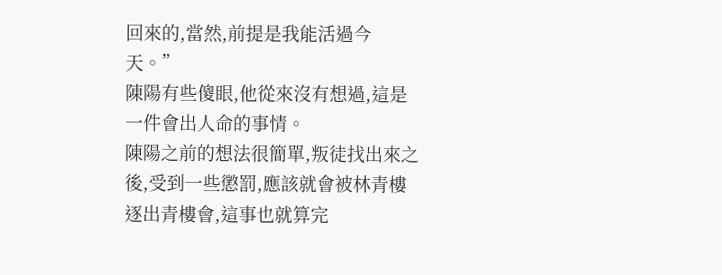回來的,當然,前提是我能活過今天。”
陳陽有些傻眼,他從來沒有想過,這是一件會出人命的事情。
陳陽之前的想法很簡單,叛徒找出來之後,受到一些懲罰,應該就會被林青樓逐出青樓會,這事也就算完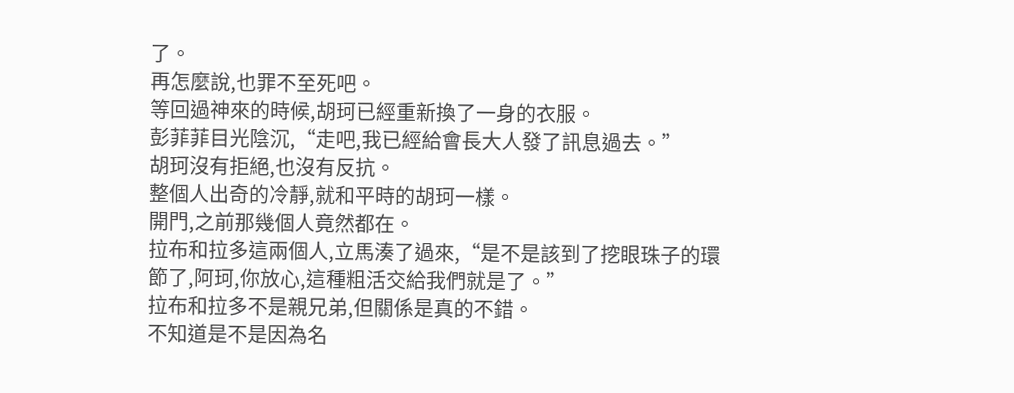了。
再怎麼說,也罪不至死吧。
等回過神來的時候,胡珂已經重新換了一身的衣服。
彭菲菲目光陰沉,“走吧,我已經給會長大人發了訊息過去。”
胡珂沒有拒絕,也沒有反抗。
整個人出奇的冷靜,就和平時的胡珂一樣。
開門,之前那幾個人竟然都在。
拉布和拉多這兩個人,立馬湊了過來,“是不是該到了挖眼珠子的環節了,阿珂,你放心,這種粗活交給我們就是了。”
拉布和拉多不是親兄弟,但關係是真的不錯。
不知道是不是因為名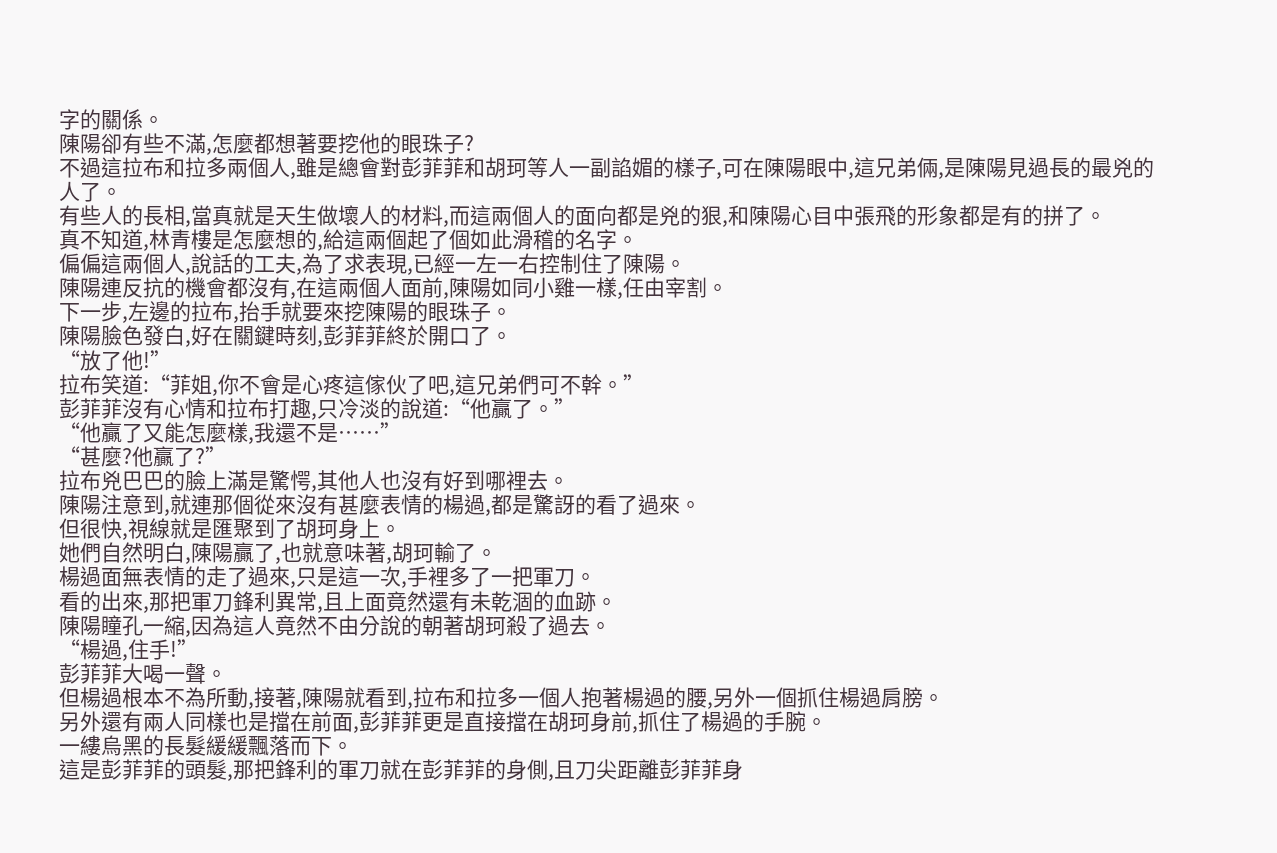字的關係。
陳陽卻有些不滿,怎麼都想著要挖他的眼珠子?
不過這拉布和拉多兩個人,雖是總會對彭菲菲和胡珂等人一副諂媚的樣子,可在陳陽眼中,這兄弟倆,是陳陽見過長的最兇的人了。
有些人的長相,當真就是天生做壞人的材料,而這兩個人的面向都是兇的狠,和陳陽心目中張飛的形象都是有的拼了。
真不知道,林青樓是怎麼想的,給這兩個起了個如此滑稽的名字。
偏偏這兩個人,說話的工夫,為了求表現,已經一左一右控制住了陳陽。
陳陽連反抗的機會都沒有,在這兩個人面前,陳陽如同小雞一樣,任由宰割。
下一步,左邊的拉布,抬手就要來挖陳陽的眼珠子。
陳陽臉色發白,好在關鍵時刻,彭菲菲終於開口了。
“放了他!”
拉布笑道:“菲姐,你不會是心疼這傢伙了吧,這兄弟們可不幹。”
彭菲菲沒有心情和拉布打趣,只冷淡的說道:“他贏了。”
“他贏了又能怎麼樣,我還不是……”
“甚麼?他贏了?”
拉布兇巴巴的臉上滿是驚愕,其他人也沒有好到哪裡去。
陳陽注意到,就連那個從來沒有甚麼表情的楊過,都是驚訝的看了過來。
但很快,視線就是匯聚到了胡珂身上。
她們自然明白,陳陽贏了,也就意味著,胡珂輸了。
楊過面無表情的走了過來,只是這一次,手裡多了一把軍刀。
看的出來,那把軍刀鋒利異常,且上面竟然還有未乾涸的血跡。
陳陽瞳孔一縮,因為這人竟然不由分說的朝著胡珂殺了過去。
“楊過,住手!”
彭菲菲大喝一聲。
但楊過根本不為所動,接著,陳陽就看到,拉布和拉多一個人抱著楊過的腰,另外一個抓住楊過肩膀。
另外還有兩人同樣也是擋在前面,彭菲菲更是直接擋在胡珂身前,抓住了楊過的手腕。
一縷烏黑的長髮緩緩飄落而下。
這是彭菲菲的頭髮,那把鋒利的軍刀就在彭菲菲的身側,且刀尖距離彭菲菲身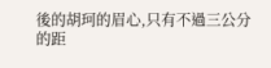後的胡珂的眉心,只有不過三公分的距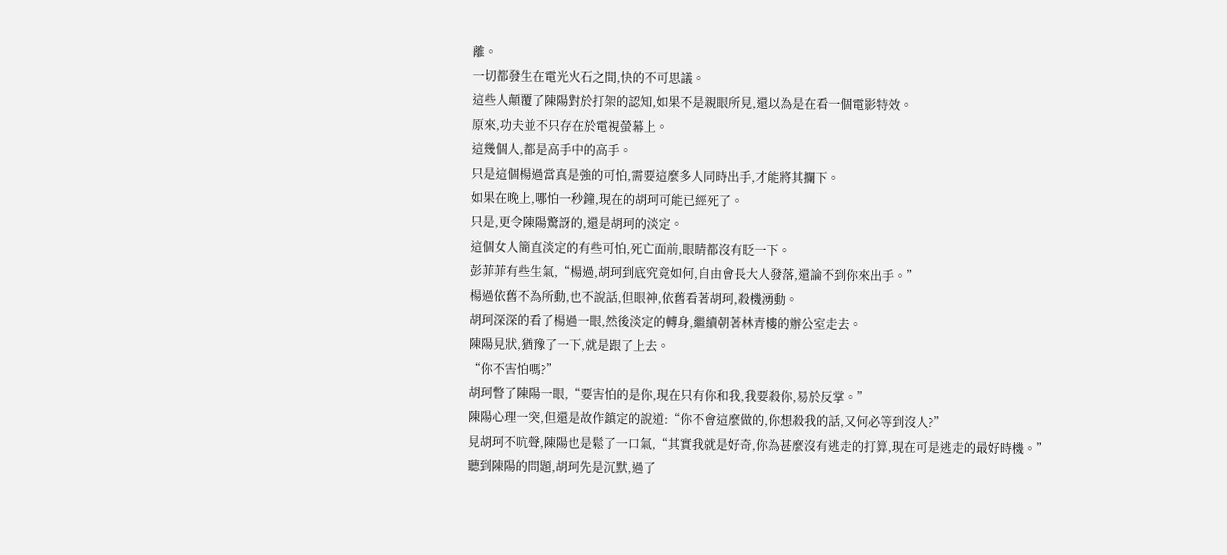離。
一切都發生在電光火石之間,快的不可思議。
這些人顛覆了陳陽對於打架的認知,如果不是親眼所見,還以為是在看一個電影特效。
原來,功夫並不只存在於電視螢幕上。
這幾個人,都是高手中的高手。
只是這個楊過當真是強的可怕,需要這麼多人同時出手,才能將其攔下。
如果在晚上,哪怕一秒鐘,現在的胡珂可能已經死了。
只是,更令陳陽驚訝的,還是胡珂的淡定。
這個女人簡直淡定的有些可怕,死亡面前,眼睛都沒有眨一下。
彭菲菲有些生氣,“楊過,胡珂到底究竟如何,自由會長大人發落,還論不到你來出手。”
楊過依舊不為所動,也不說話,但眼神,依舊看著胡珂,殺機湧動。
胡珂深深的看了楊過一眼,然後淡定的轉身,繼續朝著林青樓的辦公室走去。
陳陽見狀,猶豫了一下,就是跟了上去。
“你不害怕嗎?”
胡珂瞥了陳陽一眼,“要害怕的是你,現在只有你和我,我要殺你,易於反掌。”
陳陽心理一突,但還是故作鎮定的說道:“你不會這麼做的,你想殺我的話,又何必等到沒人?”
見胡珂不吭聲,陳陽也是鬆了一口氣,“其實我就是好奇,你為甚麼沒有逃走的打算,現在可是逃走的最好時機。”
聽到陳陽的問題,胡珂先是沉默,過了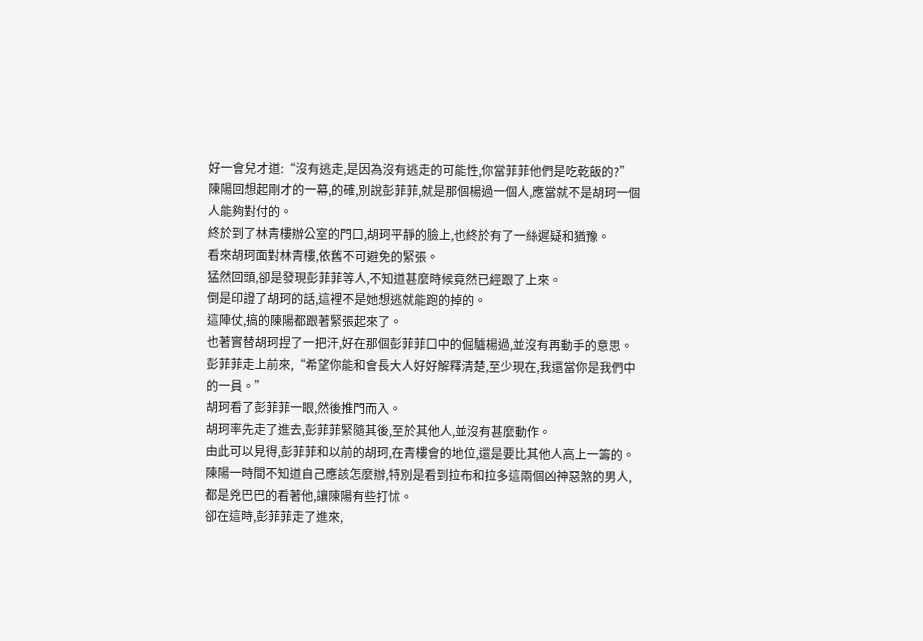好一會兒才道:“沒有逃走,是因為沒有逃走的可能性,你當菲菲他們是吃乾飯的?”
陳陽回想起剛才的一幕,的確,別說彭菲菲,就是那個楊過一個人,應當就不是胡珂一個人能夠對付的。
終於到了林青樓辦公室的門口,胡珂平靜的臉上,也終於有了一絲遲疑和猶豫。
看來胡珂面對林青樓,依舊不可避免的緊張。
猛然回頭,卻是發現彭菲菲等人,不知道甚麼時候竟然已經跟了上來。
倒是印證了胡珂的話,這裡不是她想逃就能跑的掉的。
這陣仗,搞的陳陽都跟著緊張起來了。
也著實替胡珂捏了一把汗,好在那個彭菲菲口中的倔驢楊過,並沒有再動手的意思。
彭菲菲走上前來,“希望你能和會長大人好好解釋清楚,至少現在,我還當你是我們中的一員。”
胡珂看了彭菲菲一眼,然後推門而入。
胡珂率先走了進去,彭菲菲緊隨其後,至於其他人,並沒有甚麼動作。
由此可以見得,彭菲菲和以前的胡珂,在青樓會的地位,還是要比其他人高上一籌的。
陳陽一時間不知道自己應該怎麼辦,特別是看到拉布和拉多這兩個凶神惡煞的男人,都是兇巴巴的看著他,讓陳陽有些打怵。
卻在這時,彭菲菲走了進來,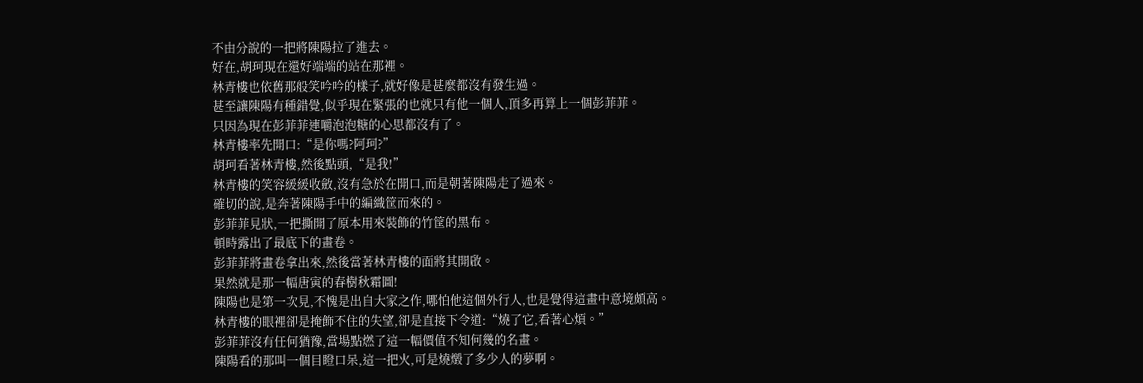不由分說的一把將陳陽拉了進去。
好在,胡珂現在還好端端的站在那裡。
林青樓也依舊那般笑吟吟的樣子,就好像是甚麼都沒有發生過。
甚至讓陳陽有種錯覺,似乎現在緊張的也就只有他一個人,頂多再算上一個彭菲菲。
只因為現在彭菲菲連嚼泡泡糖的心思都沒有了。
林青樓率先開口:“是你嗎?阿珂?”
胡珂看著林青樓,然後點頭,“是我!”
林青樓的笑容緩緩收斂,沒有急於在開口,而是朝著陳陽走了過來。
確切的說,是奔著陳陽手中的編織筐而來的。
彭菲菲見狀,一把撕開了原本用來裝飾的竹筐的黑布。
頓時露出了最底下的畫卷。
彭菲菲將畫卷拿出來,然後當著林青樓的面將其開啟。
果然就是那一幅唐寅的春樹秋霜圖!
陳陽也是第一次見,不愧是出自大家之作,哪怕他這個外行人,也是覺得這畫中意境頗高。
林青樓的眼裡卻是掩飾不住的失望,卻是直接下令道:“燒了它,看著心煩。”
彭菲菲沒有任何猶豫,當場點燃了這一幅價值不知何幾的名畫。
陳陽看的那叫一個目瞪口呆,這一把火,可是燒燬了多少人的夢啊。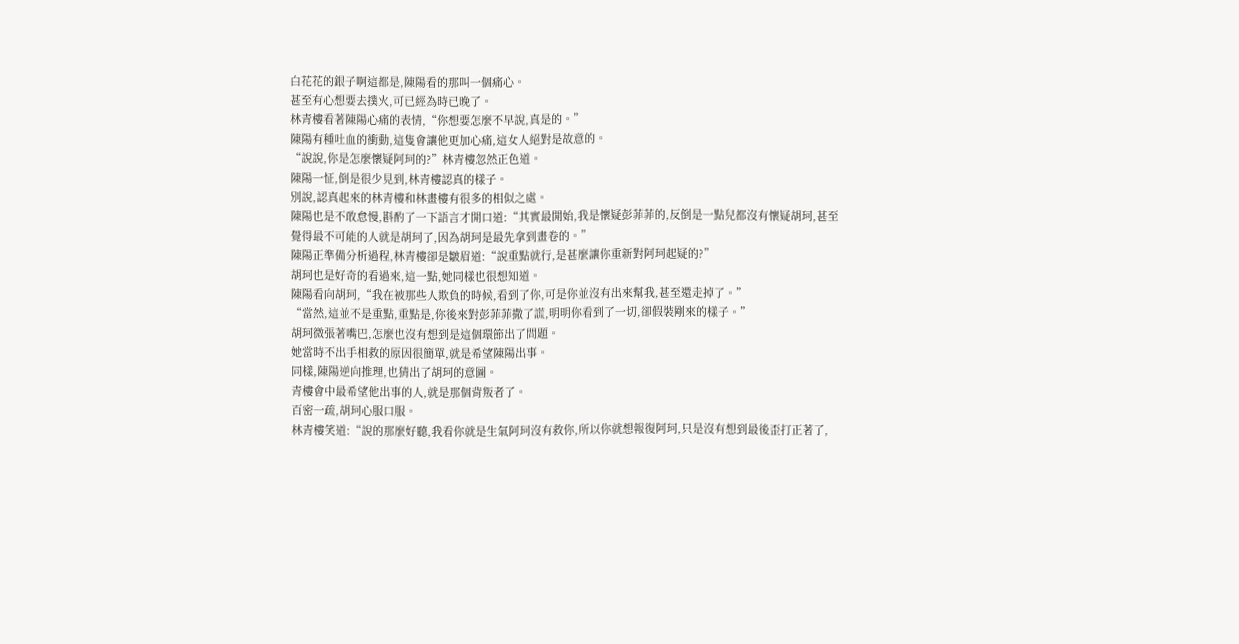白花花的銀子啊這都是,陳陽看的那叫一個痛心。
甚至有心想要去撲火,可已經為時已晚了。
林青樓看著陳陽心痛的表情,“你想要怎麼不早說,真是的。”
陳陽有種吐血的衝動,這隻會讓他更加心痛,這女人絕對是故意的。
“說說,你是怎麼懷疑阿珂的?”林青樓忽然正色道。
陳陽一怔,倒是很少見到,林青樓認真的樣子。
別說,認真起來的林青樓和林畫樓有很多的相似之處。
陳陽也是不敢怠慢,斟酌了一下語言才開口道:“其實最開始,我是懷疑彭菲菲的,反倒是一點兒都沒有懷疑胡珂,甚至覺得最不可能的人就是胡珂了,因為胡珂是最先拿到畫卷的。”
陳陽正準備分析過程,林青樓卻是皺眉道:“說重點就行,是甚麼讓你重新對阿珂起疑的?”
胡珂也是好奇的看過來,這一點,她同樣也很想知道。
陳陽看向胡珂,“我在被那些人欺負的時候,看到了你,可是你並沒有出來幫我,甚至還走掉了。”
“當然,這並不是重點,重點是,你後來對彭菲菲撒了謊,明明你看到了一切,卻假裝剛來的樣子。”
胡珂微張著嘴巴,怎麼也沒有想到是這個環節出了問題。
她當時不出手相救的原因很簡單,就是希望陳陽出事。
同樣,陳陽逆向推理,也猜出了胡珂的意圖。
青樓會中最希望他出事的人,就是那個背叛者了。
百密一疏,胡珂心服口服。
林青樓笑道:“說的那麼好聽,我看你就是生氣阿珂沒有救你,所以你就想報復阿珂,只是沒有想到最後歪打正著了,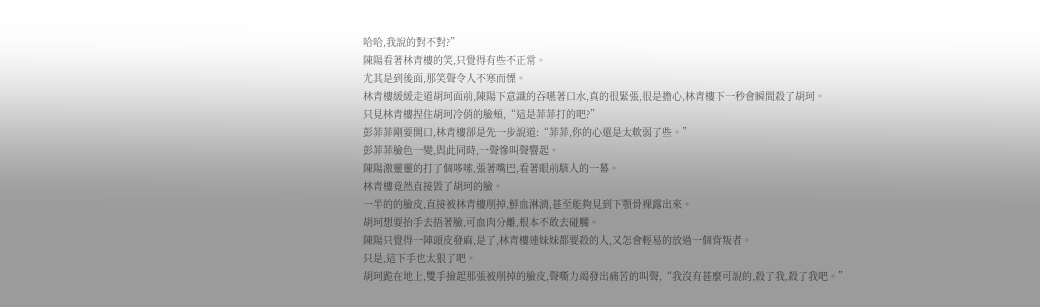哈哈,我說的對不對?”
陳陽看著林青樓的笑,只覺得有些不正常。
尤其是到後面,那笑聲令人不寒而慄。
林青樓緩緩走道胡珂面前,陳陽下意識的吞嚥著口水,真的很緊張,很是擔心,林青樓下一秒會瞬間殺了胡珂。
只見林青樓捏住胡珂冷俏的臉頰,“這是菲菲打的吧?”
彭菲菲剛要開口,林青樓卻是先一步說道:“菲菲,你的心還是太軟弱了些。”
彭菲菲臉色一變,與此同時,一聲慘叫聲響起。
陳陽激靈靈的打了個哆嗦,張著嘴巴,看著眼前駭人的一幕。
林青樓竟然直接毀了胡珂的臉。
一半的的臉皮,直接被林青樓削掉,鮮血淋漓,甚至能夠見到下顎骨裸露出來。
胡珂想要抬手去捂著臉,可血肉分離,根本不敢去碰觸。
陳陽只覺得一陣頭皮發麻,是了,林青樓連妹妹都要殺的人,又怎會輕易的放過一個背叛者。
只是,這下手也太狠了吧。
胡珂跪在地上,雙手撿起那張被削掉的臉皮,聲嘶力竭發出痛苦的叫聲,“我沒有甚麼可說的,殺了我,殺了我吧。”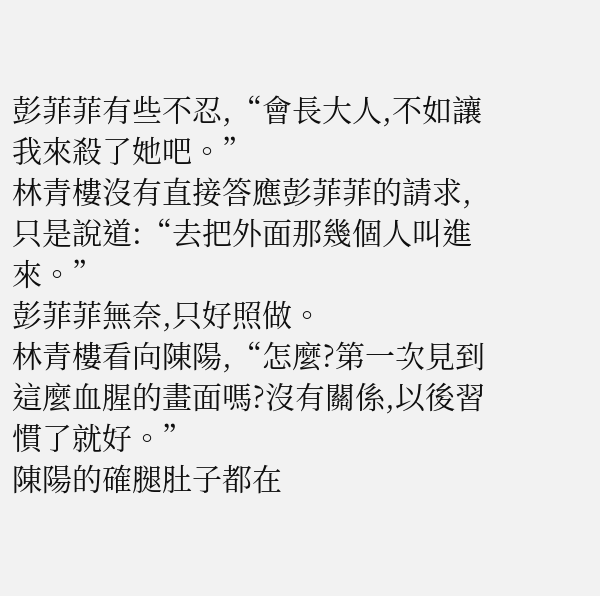彭菲菲有些不忍,“會長大人,不如讓我來殺了她吧。”
林青樓沒有直接答應彭菲菲的請求,只是說道:“去把外面那幾個人叫進來。”
彭菲菲無奈,只好照做。
林青樓看向陳陽,“怎麼?第一次見到這麼血腥的畫面嗎?沒有關係,以後習慣了就好。”
陳陽的確腿肚子都在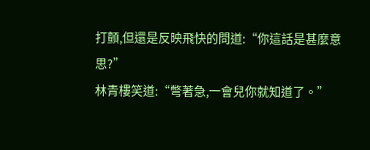打顫,但還是反映飛快的問道:“你這話是甚麼意思?”
林青樓笑道:“彆著急,一會兒你就知道了。”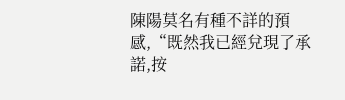陳陽莫名有種不詳的預感,“既然我已經兌現了承諾,按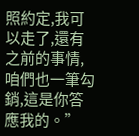照約定,我可以走了,還有之前的事情,咱們也一筆勾銷,這是你答應我的。”